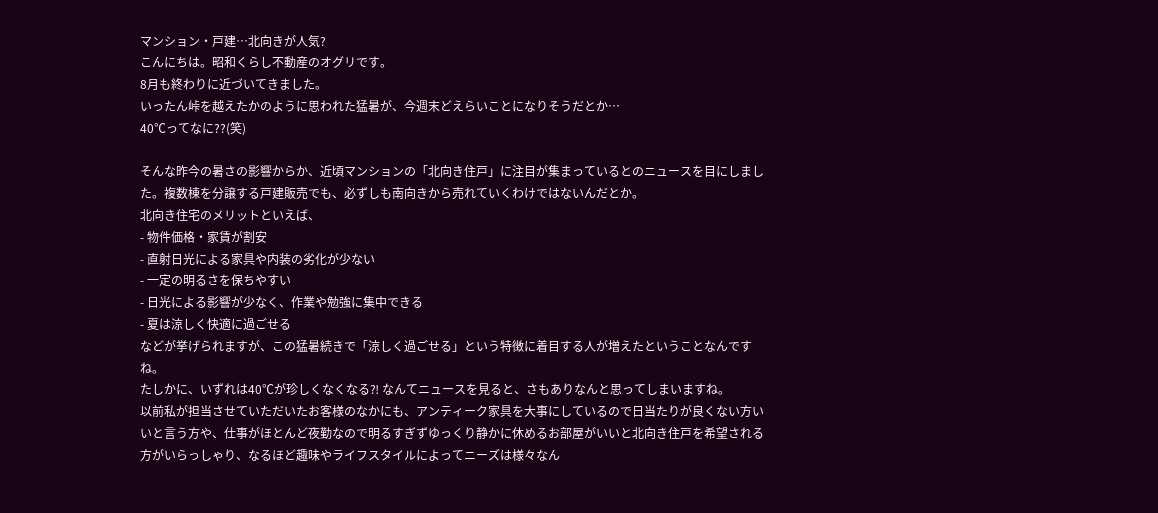マンション・戸建…北向きが人気?
こんにちは。昭和くらし不動産のオグリです。
8月も終わりに近づいてきました。
いったん峠を越えたかのように思われた猛暑が、今週末どえらいことになりそうだとか…
40℃ってなに??(笑)

そんな昨今の暑さの影響からか、近頃マンションの「北向き住戸」に注目が集まっているとのニュースを目にしました。複数棟を分譲する戸建販売でも、必ずしも南向きから売れていくわけではないんだとか。
北向き住宅のメリットといえば、
- 物件価格・家賃が割安
- 直射日光による家具や内装の劣化が少ない
- 一定の明るさを保ちやすい
- 日光による影響が少なく、作業や勉強に集中できる
- 夏は涼しく快適に過ごせる
などが挙げられますが、この猛暑続きで「涼しく過ごせる」という特徴に着目する人が増えたということなんですね。
たしかに、いずれは40℃が珍しくなくなる⁈ なんてニュースを見ると、さもありなんと思ってしまいますね。
以前私が担当させていただいたお客様のなかにも、アンティーク家具を大事にしているので日当たりが良くない方いいと言う方や、仕事がほとんど夜勤なので明るすぎずゆっくり静かに休めるお部屋がいいと北向き住戸を希望される方がいらっしゃり、なるほど趣味やライフスタイルによってニーズは様々なん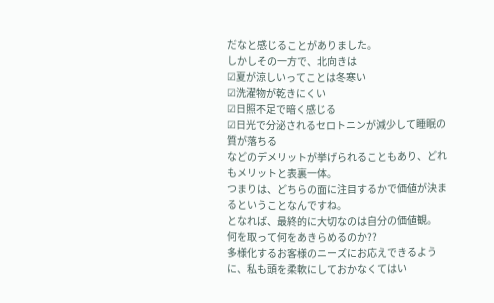だなと感じることがありました。
しかしその一方で、北向きは
☑夏が涼しいってことは冬寒い
☑洗濯物が乾きにくい
☑日照不足で暗く感じる
☑日光で分泌されるセロトニンが減少して睡眠の質が落ちる
などのデメリットが挙げられることもあり、どれもメリットと表裏一体。
つまりは、どちらの面に注目するかで価値が決まるということなんですね。
となれば、最終的に大切なのは自分の価値観。
何を取って何をあきらめるのか??
多様化するお客様のニーズにお応えできるように、私も頭を柔軟にしておかなくてはい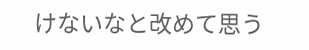けないなと改めて思う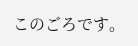このごろです。